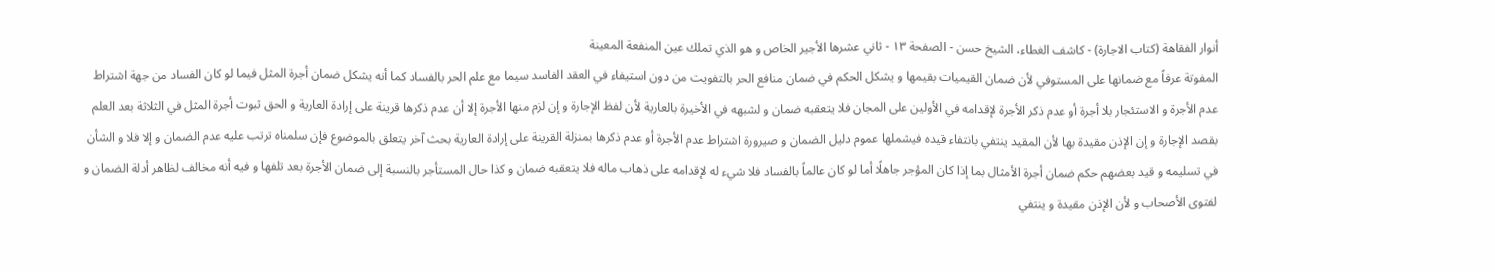أنوار الفقاهة (كتاب الاجارة) - كاشف الغطاء، الشيخ حسن - الصفحة ١٣ - ثاني عشرها الأجير الخاص و هو الذي تملك عين المنفعة المعينة
المفوتة عرفاً مع ضمانها على المستوفي لأن ضمان القيميات بقيمها و يشكل الحكم في ضمان منافع الحر بالتفويت من دون استيفاء في العقد الفاسد سيما مع علم الحر بالفساد كما أنه يشكل ضمان أجرة المثل فيما لو كان الفساد من جهة اشتراط عدم الأجرة و الاستئجار بلا أجرة أو عدم ذكر الأجرة لإقدامه في الأولين على المجان فلا يتعقبه ضمان و لشبهه في الأخيرة بالعارية لأن لفظ الإجارة و إن لزم منها الأجرة إلا أن عدم ذكرها قرينة على إرادة العارية و الحق ثبوت أجرة المثل في الثلاثة بعد العلم بقصد الإجارة و إن الإذن مقيدة بها لأن المقيد ينتفي بانتفاء قيده فيشملها عموم دليل الضمان و صيرورة اشتراط عدم الأجرة أو عدم ذكرها بمنزلة القرينة على إرادة العارية بحث آخر يتعلق بالموضوع فإن سلمناه ترتب عليه عدم الضمان و إلا فلا و الشأن في تسليمه و قيد بعضهم حكم ضمان أجرة الأمثال بما إذا كان المؤجر جاهلًا أما لو كان عالماً بالفساد فلا شيء له لإقدامه على ذهاب ماله فلا يتعقبه ضمان و كذا حال المستأجر بالنسبة إلى ضمان الأجرة بعد تلفها و فيه أنه مخالف لظاهر أدلة الضمان و لفتوى الأصحاب و لأن الإذن مقيدة و ينتفي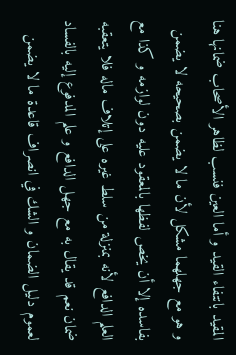المقيد بانتفاء القيد و أما العين فنسب لظاهر الأصحاب ضمانها هنا و هو مع جهلهما مشكل لأن ما لا يضمن بصحيحه لا يضمن بفاسده إلا أن يخص لفظها بالمعقود عليه دون لوازمه و كذا مع العلم الدافع لأنه بمنزلة من سلط غيره على إتلاف ماله فلا يتعقبه ضمان نعم قد يقال به مع جهل الدافع و علم المدفوع إليه بالفساد لعموم دليل الضمان و الشك في انصراف قاعدة ما لا يضمن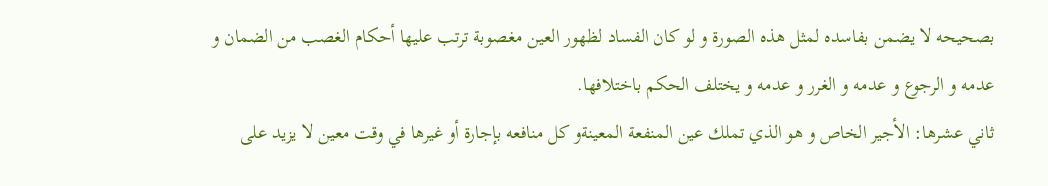بصحيحه لا يضمن بفاسده لمثل هذه الصورة و لو كان الفساد لظهور العين مغصوبة ترتب عليها أحكام الغصب من الضمان و عدمه و الرجوع و عدمه و الغرر و عدمه و يختلف الحكم باختلافها.
ثاني عشرها: الأجير الخاص و هو الذي تملك عين المنفعة المعينةو كل منافعه بإجارة أو غيرها في وقت معين لا يزيد على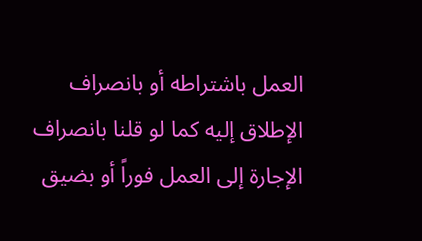العمل باشتراطه أو بانصراف الإطلاق إليه كما لو قلنا بانصراف الإجارة إلى العمل فوراً أو بضيق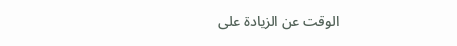الوقت عن الزيادة على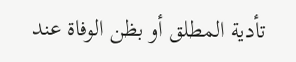تأدية المطلق أو بظن الوفاة عند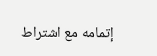إتمامه مع اشتراط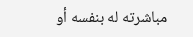مباشرته له بنفسه أو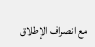مع انصراف الإطلاق